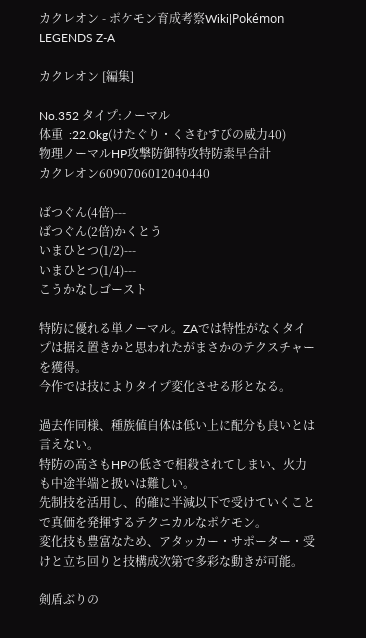カクレオン - ポケモン育成考察Wiki|Pokémon LEGENDS Z-A

カクレオン [編集]

No.352 タイプ:ノーマル
体重  :22.0kg(けたぐり・くさむすびの威力40)
物理ノーマルHP攻撃防御特攻特防素早合計
カクレオン6090706012040440

ばつぐん(4倍)---
ばつぐん(2倍)かくとう
いまひとつ(1/2)---
いまひとつ(1/4)---
こうかなしゴースト

特防に優れる単ノーマル。ZAでは特性がなくタイプは据え置きかと思われたがまさかのテクスチャーを獲得。
今作では技によりタイプ変化させる形となる。

過去作同様、種族値自体は低い上に配分も良いとは言えない。
特防の高さもHPの低さで相殺されてしまい、火力も中途半端と扱いは難しい。
先制技を活用し、的確に半減以下で受けていくことで真価を発揮するテクニカルなポケモン。
変化技も豊富なため、アタッカー・サポーター・受けと立ち回りと技構成次第で多彩な動きが可能。

剣盾ぶりの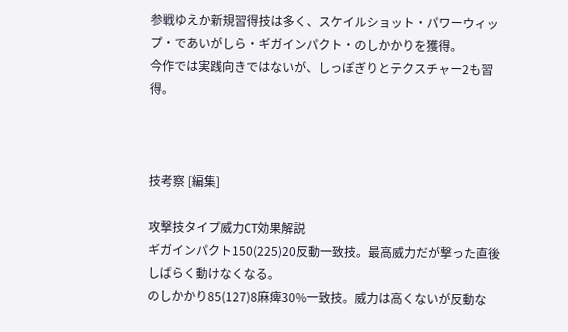参戦ゆえか新規習得技は多く、スケイルショット・パワーウィップ・であいがしら・ギガインパクト・のしかかりを獲得。
今作では実践向きではないが、しっぽぎりとテクスチャー2も習得。



技考察 [編集]

攻撃技タイプ威力CT効果解説
ギガインパクト150(225)20反動一致技。最高威力だが撃った直後しばらく動けなくなる。
のしかかり85(127)8麻痺30%一致技。威力は高くないが反動な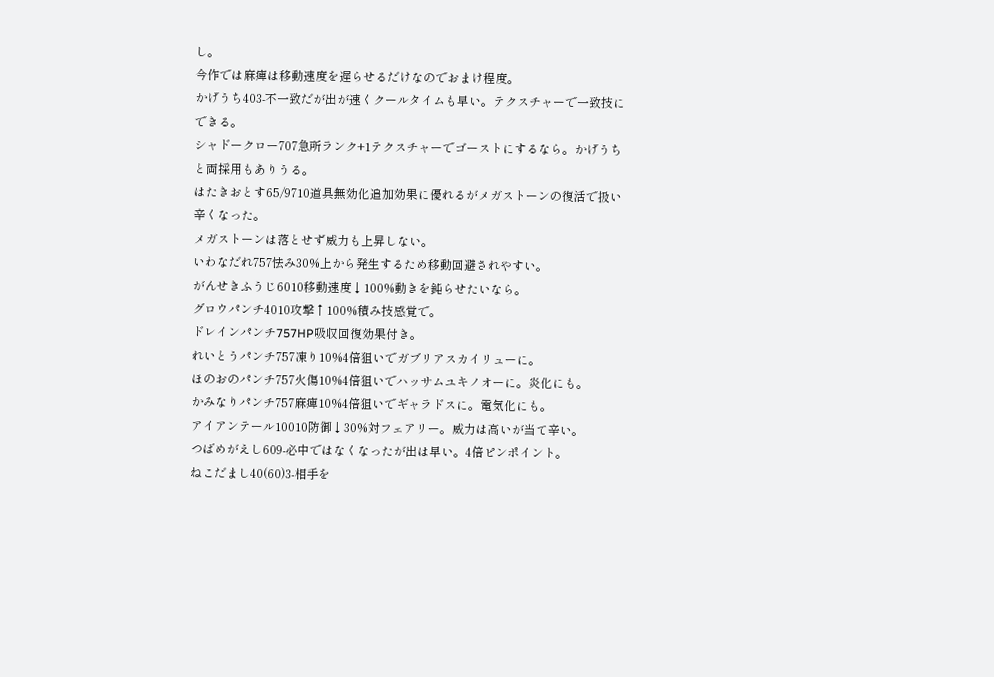し。
今作では麻痺は移動速度を遅らせるだけなのでおまけ程度。
かげうち403-不一致だが出が速くクールタイムも早い。テクスチャーで一致技にできる。
シャドークロー707急所ランク+1テクスチャーでゴーストにするなら。かげうちと両採用もありうる。
はたきおとす65/9710道具無効化追加効果に優れるがメガストーンの復活で扱い辛くなった。
メガストーンは落とせず威力も上昇しない。
いわなだれ757怯み30%上から発生するため移動回避されやすい。
がんせきふうじ6010移動速度↓100%動きを鈍らせたいなら。
グロウパンチ4010攻撃↑100%積み技感覚で。
ドレインパンチ757HP吸収回復効果付き。
れいとうパンチ757凍り10%4倍狙いでガブリアスカイリューに。
ほのおのパンチ757火傷10%4倍狙いでハッサムユキノオーに。炎化にも。
かみなりパンチ757麻痺10%4倍狙いでギャラドスに。電気化にも。
アイアンテール10010防御↓30%対フェアリー。威力は高いが当て辛い。
つばめがえし609-必中ではなくなったが出は早い。4倍ピンポイント。
ねこだまし40(60)3-相手を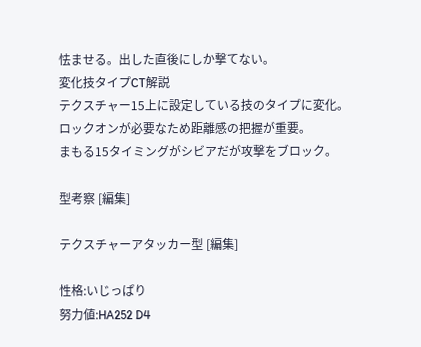怯ませる。出した直後にしか撃てない。
変化技タイプCT解説
テクスチャー15上に設定している技のタイプに変化。
ロックオンが必要なため距離感の把握が重要。
まもる15タイミングがシビアだが攻撃をブロック。

型考察 [編集]

テクスチャーアタッカー型 [編集]

性格:いじっぱり
努力値:HA252 D4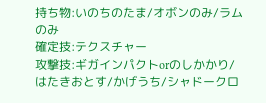持ち物:いのちのたま/オボンのみ/ラムのみ
確定技:テクスチャー
攻撃技:ギガインパクトorのしかかり/はたきおとす/かげうち/シャドークロ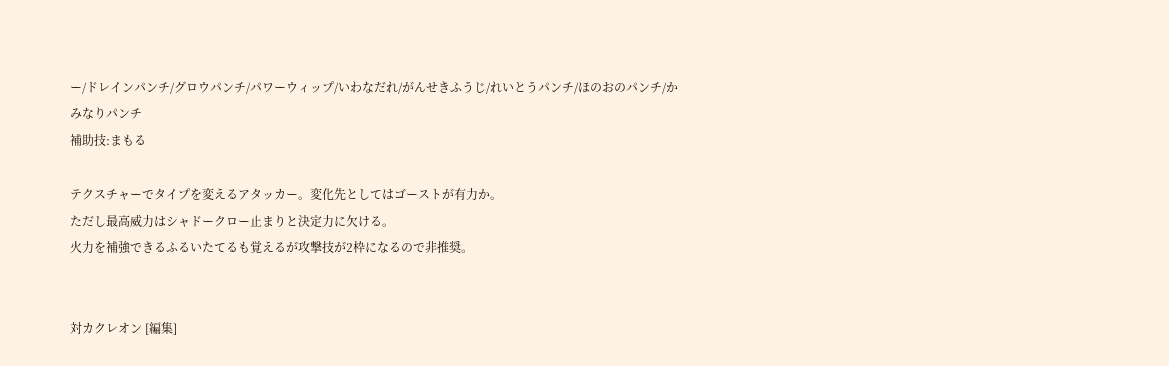ー/ドレインパンチ/グロウパンチ/パワーウィップ/いわなだれ/がんせきふうじ/れいとうパンチ/ほのおのパンチ/かみなりパンチ
補助技:まもる

テクスチャーでタイプを変えるアタッカー。変化先としてはゴーストが有力か。
ただし最高威力はシャドークロー止まりと決定力に欠ける。
火力を補強できるふるいたてるも覚えるが攻撃技が2枠になるので非推奨。


対カクレオン [編集]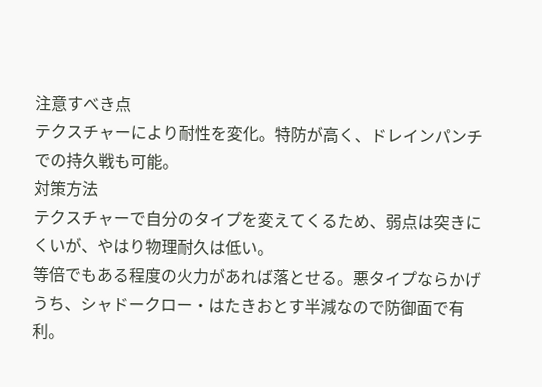注意すべき点
テクスチャーにより耐性を変化。特防が高く、ドレインパンチでの持久戦も可能。
対策方法
テクスチャーで自分のタイプを変えてくるため、弱点は突きにくいが、やはり物理耐久は低い。
等倍でもある程度の火力があれば落とせる。悪タイプならかげうち、シャドークロー・はたきおとす半減なので防御面で有利。